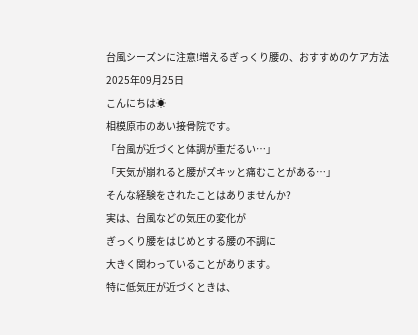台風シーズンに注意!増えるぎっくり腰の、おすすめのケア方法
2025年09月25日
こんにちは☀
相模原市のあい接骨院です。
「台風が近づくと体調が重だるい…」
「天気が崩れると腰がズキッと痛むことがある…」
そんな経験をされたことはありませんか?
実は、台風などの気圧の変化が
ぎっくり腰をはじめとする腰の不調に
大きく関わっていることがあります。
特に低気圧が近づくときは、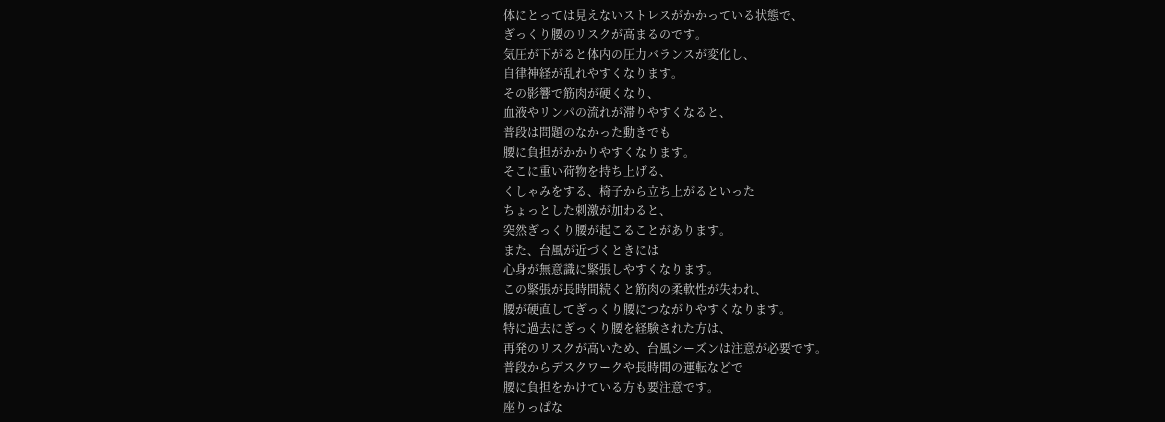体にとっては見えないストレスがかかっている状態で、
ぎっくり腰のリスクが高まるのです。
気圧が下がると体内の圧力バランスが変化し、
自律神経が乱れやすくなります。
その影響で筋肉が硬くなり、
血液やリンパの流れが滞りやすくなると、
普段は問題のなかった動きでも
腰に負担がかかりやすくなります。
そこに重い荷物を持ち上げる、
くしゃみをする、椅子から立ち上がるといった
ちょっとした刺激が加わると、
突然ぎっくり腰が起こることがあります。
また、台風が近づくときには
心身が無意識に緊張しやすくなります。
この緊張が長時間続くと筋肉の柔軟性が失われ、
腰が硬直してぎっくり腰につながりやすくなります。
特に過去にぎっくり腰を経験された方は、
再発のリスクが高いため、台風シーズンは注意が必要です。
普段からデスクワークや長時間の運転などで
腰に負担をかけている方も要注意です。
座りっぱな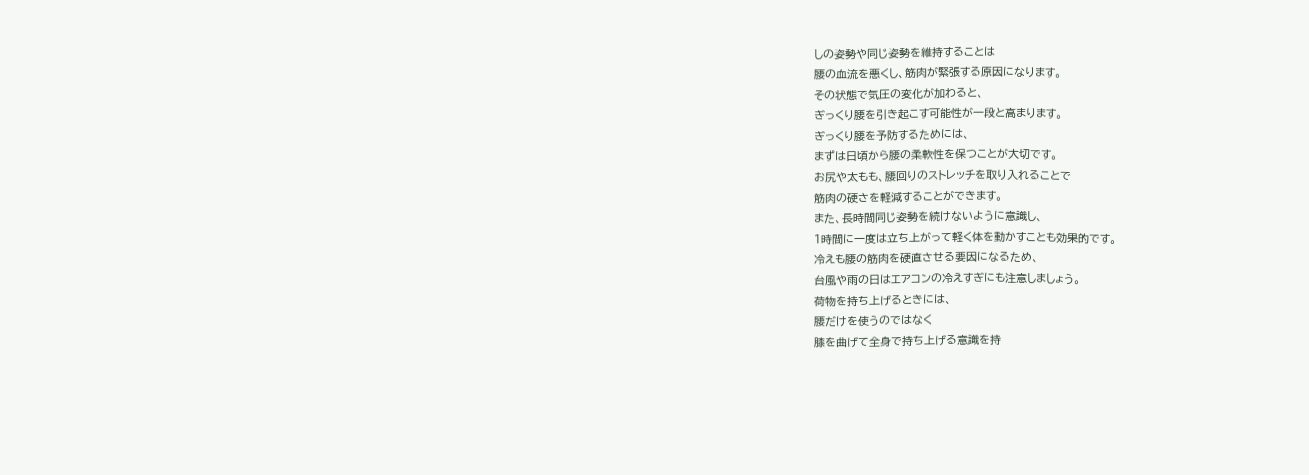しの姿勢や同じ姿勢を維持することは
腰の血流を悪くし、筋肉が緊張する原因になります。
その状態で気圧の変化が加わると、
ぎっくり腰を引き起こす可能性が一段と高まります。
ぎっくり腰を予防するためには、
まずは日頃から腰の柔軟性を保つことが大切です。
お尻や太もも、腰回りのストレッチを取り入れることで
筋肉の硬さを軽減することができます。
また、長時間同じ姿勢を続けないように意識し、
1時間に一度は立ち上がって軽く体を動かすことも効果的です。
冷えも腰の筋肉を硬直させる要因になるため、
台風や雨の日はエアコンの冷えすぎにも注意しましょう。
荷物を持ち上げるときには、
腰だけを使うのではなく
膝を曲げて全身で持ち上げる意識を持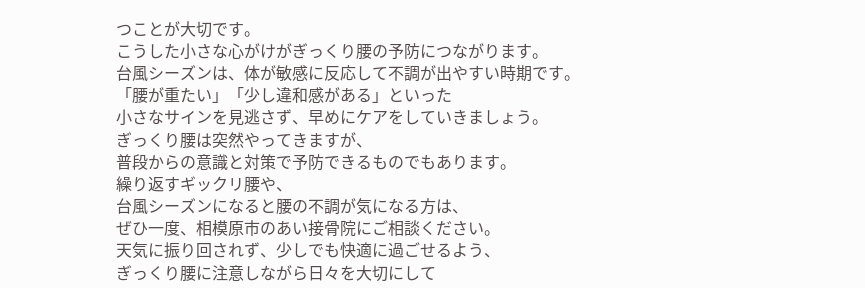つことが大切です。
こうした小さな心がけがぎっくり腰の予防につながります。
台風シーズンは、体が敏感に反応して不調が出やすい時期です。
「腰が重たい」「少し違和感がある」といった
小さなサインを見逃さず、早めにケアをしていきましょう。
ぎっくり腰は突然やってきますが、
普段からの意識と対策で予防できるものでもあります。
繰り返すギックリ腰や、
台風シーズンになると腰の不調が気になる方は、
ぜひ一度、相模原市のあい接骨院にご相談ください。
天気に振り回されず、少しでも快適に過ごせるよう、
ぎっくり腰に注意しながら日々を大切にして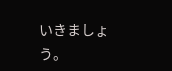いきましょう。